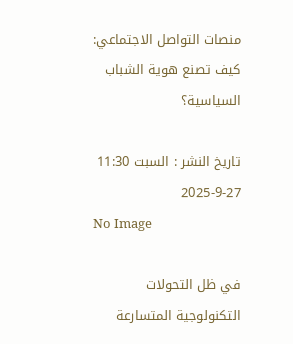منصات التواصل الاجتماعي: كيف تصنع هوية الشباب السياسية؟

تاريخ النشر : السبت 11:30 27-9-2025
No Image

في ظل التحولات التكنولوجية المتسارعة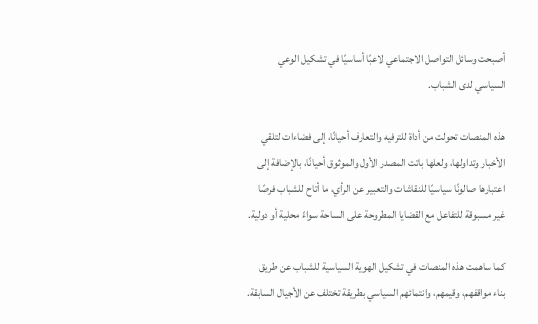أصبحت وسائل التواصل الاجتماعي لاعبًا أساسيًا في تشكيل الوعي السياسي لدى الشباب.

هذه المنصات تحولت من أداة للترفيه والتعارف أحيانًا، إلى فضاءات لتلقي الأخبار وتداولها، ولعلها باتت المصدر الأول والموثوق أحيانًا، بالإضافة إلى اعتبارها صالونًا سياسيًا للنقاشات والتعبير عن الرأي، ما أتاح للشباب فرصًا غير مسبوقة للتفاعل مع القضايا المطروحة على الساحة سواءً محلية أو دولية.

كما ساهمت هذه المنصات في تشكيل الهوية السياسية للشباب عن طريق بناء مواقفهم، وقيمهم، وانتمائهم السياسي بطريقة تختلف عن الأجيال السابقة.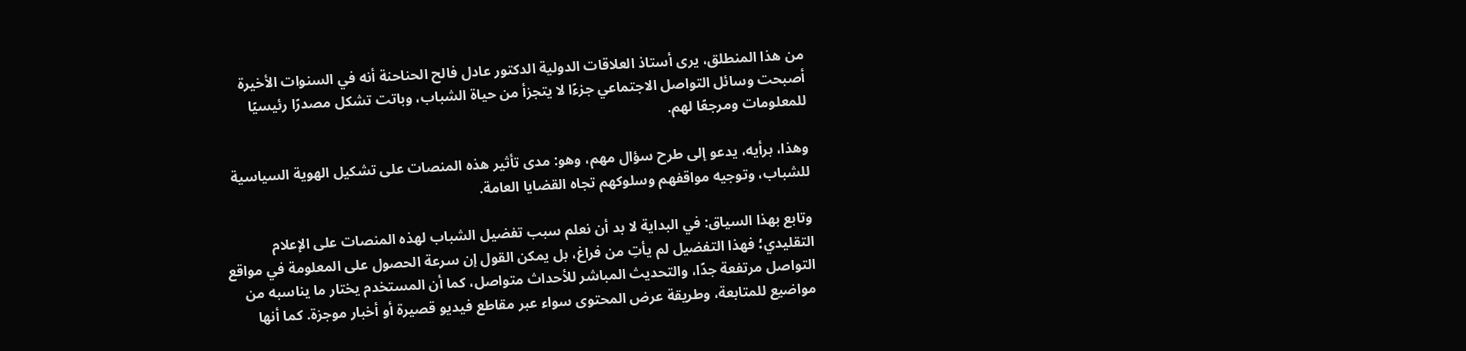من هذا المنطلق، يرى أستاذ العلاقات الدولية الدكتور عادل فالح الحناحنة أنه في السنوات الأخيرة أصبحت وسائل التواصل الاجتماعي جزءًا لا يتجزأ من حياة الشباب، وباتت تشكل مصدرًا رئيسيًا للمعلومات ومرجعًا لهم.

وهذا، برأيه، يدعو إلى طرح سؤال مهم، وهو: مدى تأثير هذه المنصات على تشكيل الهوية السياسية للشباب، وتوجيه مواقفهم وسلوكهم تجاه القضايا العامة.

وتابع بهذا السياق: في البداية لا بد أن نعلم سبب تفضيل الشباب لهذه المنصات على الإعلام التقليدي؛ فهذا التفضيل لم يأتِ من فراغ، بل يمكن القول إن سرعة الحصول على المعلومة في مواقع التواصل مرتفعة جدًا، والتحديث المباشر للأحداث متواصل، كما أن المستخدم يختار ما يناسبه من مواضيع للمتابعة، وطريقة عرض المحتوى سواء عبر مقاطع فيديو قصيرة أو أخبار موجزة. كما أنها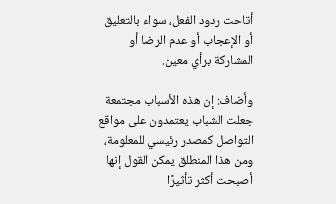أتاحت ردود الفعل، سواء بالتعليق أو الإعجاب أو عدم الرضا أو المشاركة برأي معين.

وأضاف: إن هذه الأسباب مجتمعة جعلت الشباب يعتمدون على مواقع التواصل كمصدر رئيسي للمعلومة، ومن هذا المنطلق يمكن القول إنها أصبحت أكثر تأثيرًا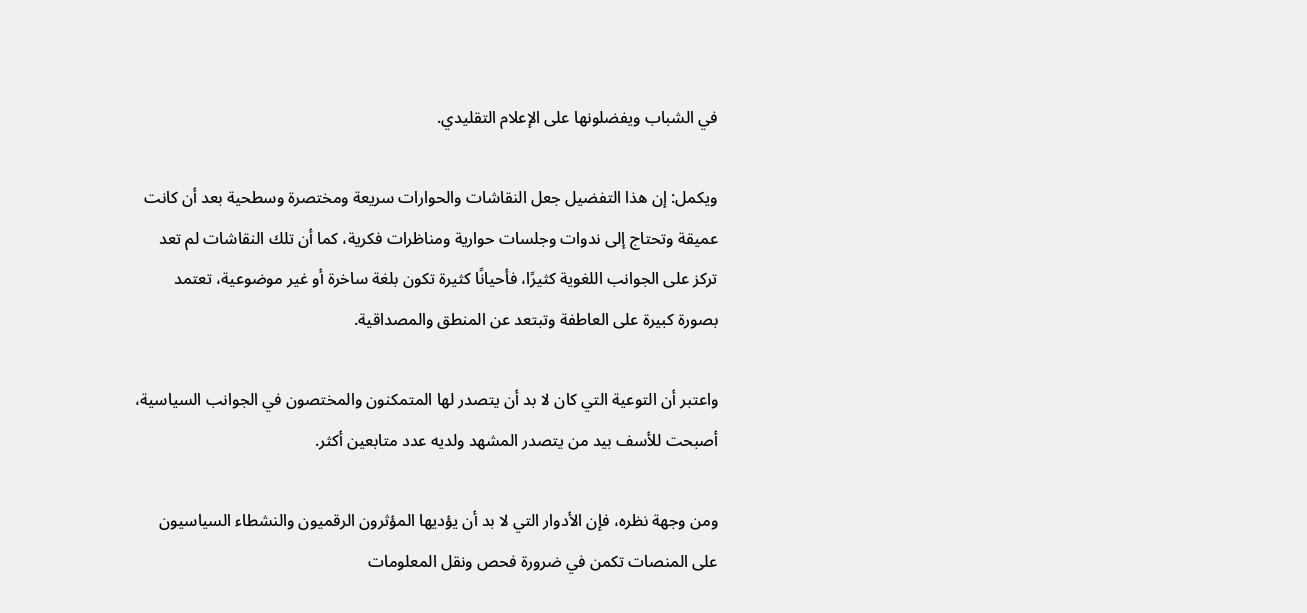في الشباب ويفضلونها على الإعلام التقليدي.

ويكمل: إن هذا التفضيل جعل النقاشات والحوارات سريعة ومختصرة وسطحية بعد أن كانت عميقة وتحتاج إلى ندوات وجلسات حوارية ومناظرات فكرية، كما أن تلك النقاشات لم تعد تركز على الجوانب اللغوية كثيرًا، فأحيانًا كثيرة تكون بلغة ساخرة أو غير موضوعية، تعتمد بصورة كبيرة على العاطفة وتبتعد عن المنطق والمصداقية.

واعتبر أن التوعية التي كان لا بد أن يتصدر لها المتمكنون والمختصون في الجوانب السياسية، أصبحت للأسف بيد من يتصدر المشهد ولديه عدد متابعين أكثر.

ومن وجهة نظره، فإن الأدوار التي لا بد أن يؤديها المؤثرون الرقميون والنشطاء السياسيون على المنصات تكمن في ضرورة فحص ونقل المعلومات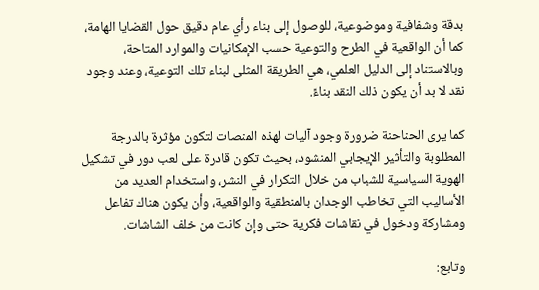بدقة وشفافية وموضوعية، للوصول إلى بناء رأي عام دقيق حول القضايا الهامة، كما أن الواقعية في الطرح والتوعية حسب الإمكانيات والموارد المتاحة، وبالاستناد إلى الدليل العلمي، هي الطريقة المثلى لبناء تلك التوعية، وعند وجود نقد لا بد أن يكون ذلك النقد بناءً.

كما يرى الحناحنة ضرورة وجود آليات لهذه المنصات لتكون مؤثرة بالدرجة المطلوبة والتأثير الإيجابي المنشود، بحيث تكون قادرة على لعب دور في تشكيل الهوية السياسية للشباب من خلال التكرار في النشر، واستخدام العديد من الأساليب التي تخاطب الوجدان بالمنطقية والواقعية، وأن يكون هناك تفاعل ومشاركة ودخول في نقاشات فكرية حتى وإن كانت من خلف الشاشات.

وتابع: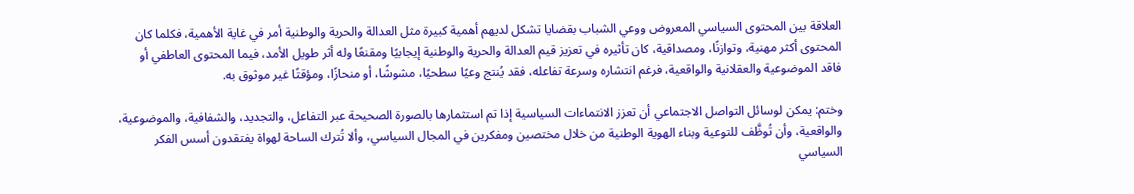العلاقة بين المحتوى السياسي المعروض ووعي الشباب بقضايا تشكل لديهم أهمية كبيرة مثل العدالة والحرية والوطنية أمر في غاية الأهمية، فكلما كان المحتوى أكثر مهنية، وتوازنًا، ومصداقية، كان تأثيره في تعزيز قيم العدالة والحرية والوطنية إيجابيًا ومقنعًا وله أثر طويل الأمد، فيما المحتوى العاطفي أو فاقد الموضوعية والعقلانية والواقعية، فرغم انتشاره وسرعة تفاعله، فقد يُنتج وعيًا سطحيًا، مشوشًا، أو منحازًا، ومؤقتًا غير موثوق به.

وختم: يمكن لوسائل التواصل الاجتماعي أن تعزز الانتماءات السياسية إذا تم استثمارها بالصورة الصحيحة عبر التفاعل، والتجديد، والشفافية، والموضوعية، والواقعية، وأن تُوظَّف للتوعية وبناء الهوية الوطنية من خلال مختصين ومفكرين في المجال السياسي، وألا تُترك الساحة لهواة يفتقدون أسس الفكر السياسي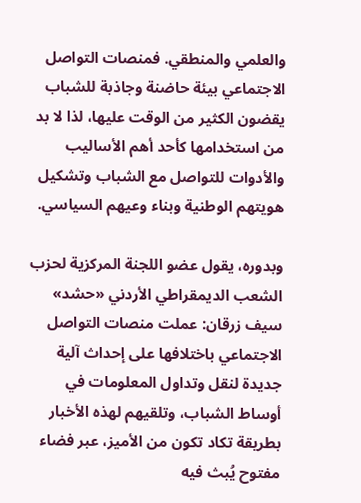والعلمي والمنطقي. فمنصات التواصل الاجتماعي بيئة حاضنة وجاذبة للشباب يقضون الكثير من الوقت عليها، لذا لا بد من استخدامها كأحد أهم الأساليب والأدوات للتواصل مع الشباب وتشكيل هويتهم الوطنية وبناء وعيهم السياسي.

وبدوره، يقول عضو اللجنة المركزية لحزب الشعب الديمقراطي الأردني «حشد» سيف زرقان: عملت منصات التواصل الاجتماعي باختلافها على إحداث آلية جديدة لنقل وتداول المعلومات في أوساط الشباب، وتلقيهم لهذه الأخبار بطريقة تكاد تكون من الأميز، عبر فضاء مفتوح يُبث فيه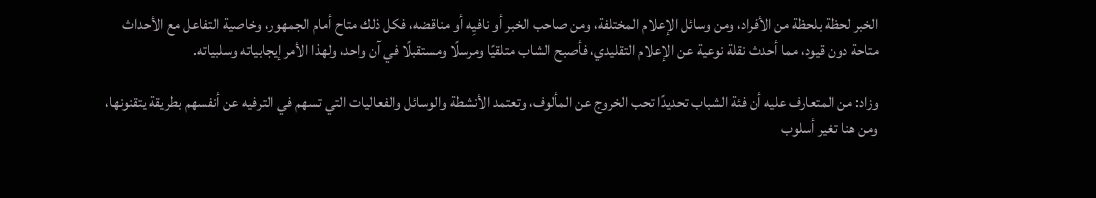الخبر لحظة بلحظة من الأفراد، ومن وسائل الإعلام المختلفة، ومن صاحب الخبر أو نافيِه أو مناقضه، فكل ذلك متاح أمام الجمهور، وخاصية التفاعل مع الأحداث متاحة دون قيود، مما أحدث نقلة نوعية عن الإعلام التقليدي، فأصبح الشاب متلقيًا ومرسلًا ومستقبلًا في آن واحد، ولهذا الأمر إيجابياته وسلبياته.

وزاد: من المتعارف عليه أن فئة الشباب تحديدًا تحب الخروج عن المألوف، وتعتمد الأنشطة والوسائل والفعاليات التي تسهم في الترفيه عن أنفسهم بطريقة يتقنونها، ومن هنا تغير أسلوب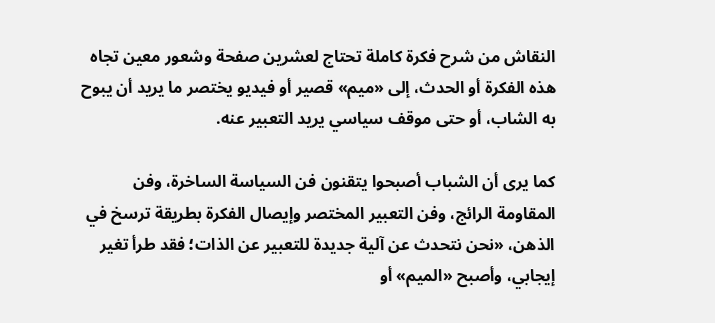النقاش من شرح فكرة كاملة تحتاج لعشرين صفحة وشعور معين تجاه هذه الفكرة أو الحدث، إلى «ميم» قصير أو فيديو يختصر ما يريد أن يبوح به الشاب، أو حتى موقف سياسي يريد التعبير عنه.

كما يرى أن الشباب أصبحوا يتقنون فن السياسة الساخرة، وفن المقاومة الرائج، وفن التعبير المختصر وإيصال الفكرة بطريقة ترسخ في الذهن، «نحن نتحدث عن آلية جديدة للتعبير عن الذات؛ فقد طرأ تغير إيجابي، وأصبح «الميم» أو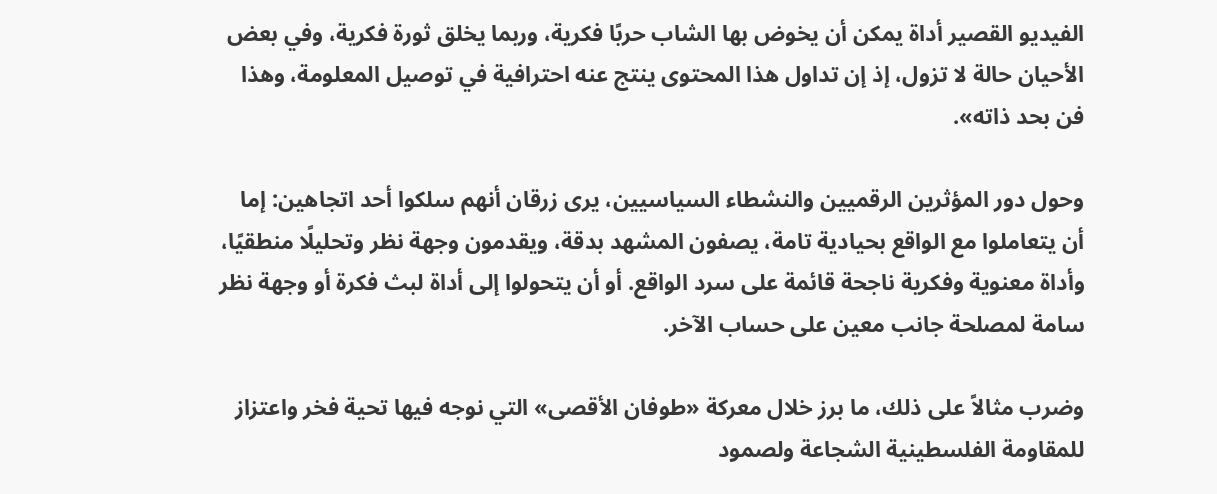الفيديو القصير أداة يمكن أن يخوض بها الشاب حربًا فكرية، وربما يخلق ثورة فكرية، وفي بعض الأحيان حالة لا تزول، إذ إن تداول هذا المحتوى ينتج عنه احترافية في توصيل المعلومة، وهذا فن بحد ذاته».

وحول دور المؤثرين الرقميين والنشطاء السياسيين، يرى زرقان أنهم سلكوا أحد اتجاهين: إما أن يتعاملوا مع الواقع بحيادية تامة، يصفون المشهد بدقة، ويقدمون وجهة نظر وتحليلًا منطقيًا، وأداة معنوية وفكرية ناجحة قائمة على سرد الواقع. أو أن يتحولوا إلى أداة لبث فكرة أو وجهة نظر سامة لمصلحة جانب معين على حساب الآخر.

وضرب مثالاً على ذلك، ما برز خلال معركة «طوفان الأقصى» التي نوجه فيها تحية فخر واعتزاز للمقاومة الفلسطينية الشجاعة ولصمود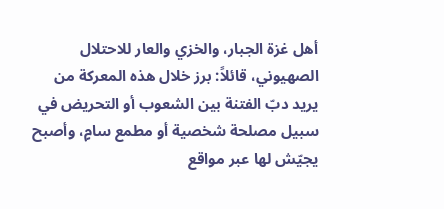أهل غزة الجبار، والخزي والعار للاحتلال الصهيوني، قائلاً: برز خلال هذه المعركة من يريد دبّ الفتنة بين الشعوب أو التحريض في سبيل مصلحة شخصية أو مطمع سامٍ، وأصبح يجيّش لها عبر مواقع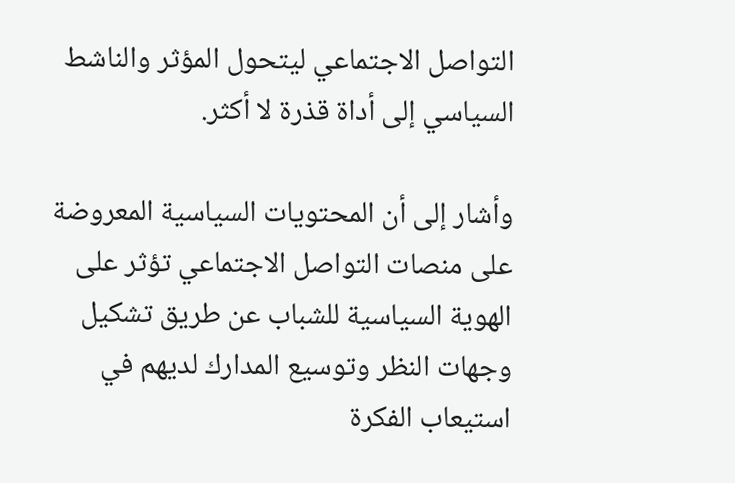التواصل الاجتماعي ليتحول المؤثر والناشط السياسي إلى أداة قذرة لا أكثر.

وأشار إلى أن المحتويات السياسية المعروضة على منصات التواصل الاجتماعي تؤثر على الهوية السياسية للشباب عن طريق تشكيل وجهات النظر وتوسيع المدارك لديهم في استيعاب الفكرة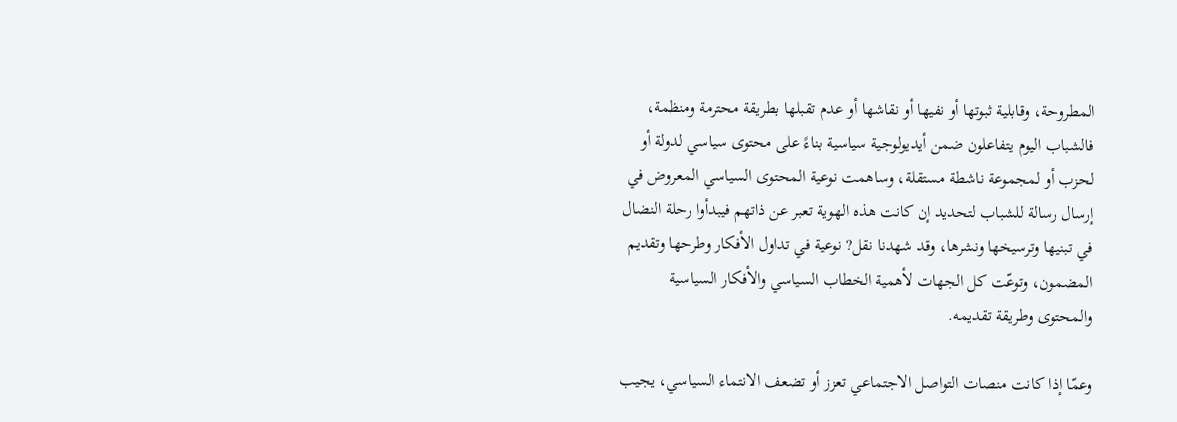المطروحة، وقابلية ثبوتها أو نفيها أو نقاشها أو عدم تقبلها بطريقة محترمة ومنظمة، فالشباب اليوم يتفاعلون ضمن أيديولوجية سياسية بناءً على محتوى سياسي لدولة أو لحزب أو لمجموعة ناشطة مستقلة، وساهمت نوعية المحتوى السياسي المعروض في إرسال رسالة للشباب لتحديد إن كانت هذه الهوية تعبر عن ذاتهم فيبدأوا رحلة النضال في تبنيها وترسيخها ونشرها، وقد شهدنا نقل? نوعية في تداول الأفكار وطرحها وتقديم المضمون، وتوعّت كل الجهات لأهمية الخطاب السياسي والأفكار السياسية والمحتوى وطريقة تقديمه.

وعمّا إذا كانت منصات التواصل الاجتماعي تعزز أو تضعف الانتماء السياسي، يجيب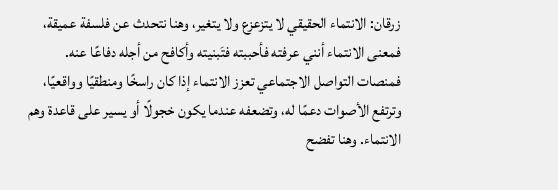زرقان: الانتماء الحقيقي لا يتزعزع ولا يتغير، وهنا نتحدث عن فلسفة عميقة، فمعنى الانتماء أنني عرفته فأحببته فتَبنيته وأكافح من أجله دفاعًا عنه. فمنصات التواصل الاجتماعي تعزز الانتماء إذا كان راسخًا ومنطقيًا وواقعيًا، وترتفع الأصوات دعمًا له، وتضعفه عندما يكون خجولًا أو يسير على قاعدة وهم الانتماء. وهنا تفضح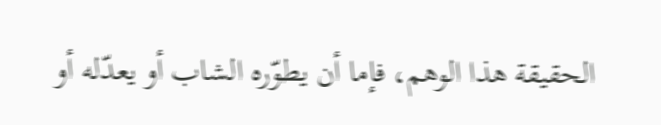الحقيقة هذا الوهم، فإما أن يطوّره الشاب أو يعدّله أو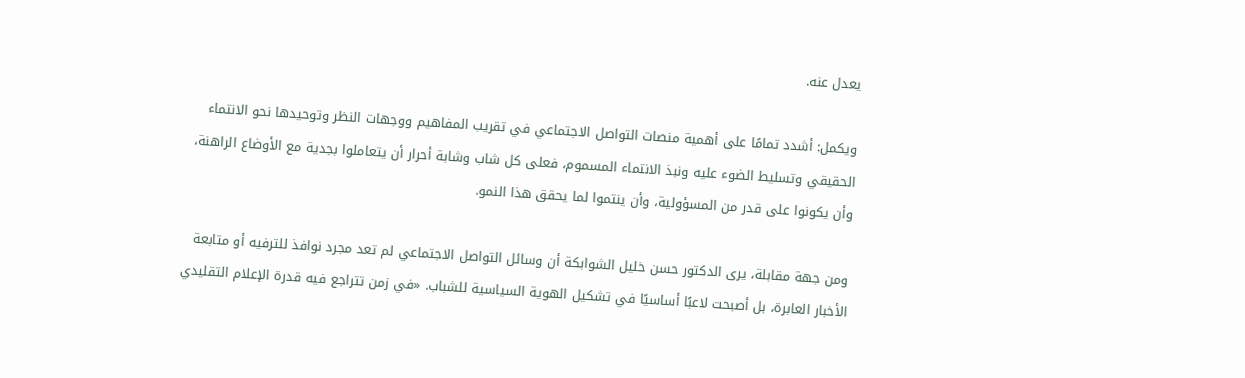يعدل عنه.

ويكمل: أشدد تمامًا على أهمية منصات التواصل الاجتماعي في تقريب المفاهيم ووجهات النظر وتوحيدها نحو الانتماء الحقيقي وتسليط الضوء عليه ونبذ الانتماء المسموم، فعلى كل شاب وشابة أحرار أن يتعاملوا بجدية مع الأوضاع الراهنة، وأن يكونوا على قدر من المسؤولية، وأن ينتموا لما يحقق هذا النمو.

ومن جهة مقابلة، يرى الدكتور حسن خليل الشوابكة أن وسائل التواصل الاجتماعي لم تعد مجرد نوافذ للترفيه أو متابعة الأخبار العابرة، بل أصبحت لاعبًا أساسيًا في تشكيل الهوية السياسية للشباب. «في زمن تتراجع فيه قدرة الإعلام التقليدي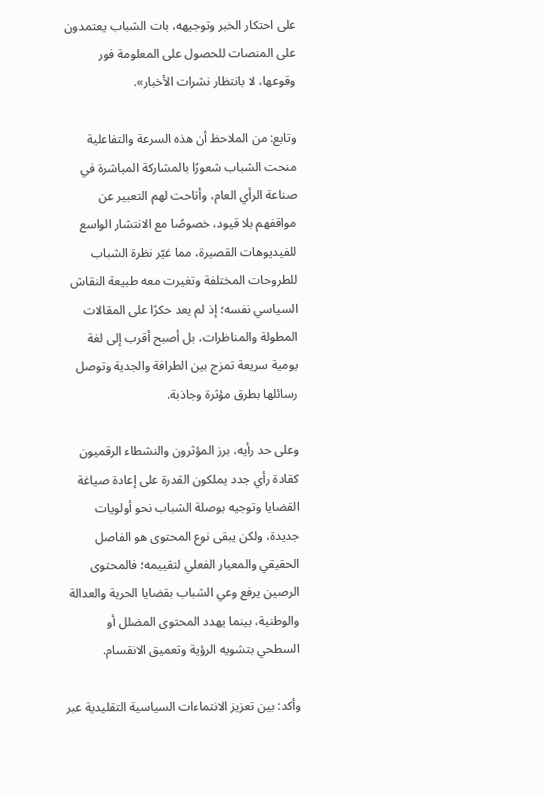على احتكار الخبر وتوجيهه، بات الشباب يعتمدون على المنصات للحصول على المعلومة فور وقوعها، لا بانتظار نشرات الأخبار».

وتابع: من الملاحظ أن هذه السرعة والتفاعلية منحت الشباب شعورًا بالمشاركة المباشرة في صناعة الرأي العام، وأتاحت لهم التعبير عن مواقفهم بلا قيود، خصوصًا مع الانتشار الواسع للفيديوهات القصيرة، مما غيّر نظرة الشباب للطروحات المختلفة وتغيرت معه طبيعة النقاش السياسي نفسه؛ إذ لم يعد حكرًا على المقالات المطولة والمناظرات، بل أصبح أقرب إلى لغة يومية سريعة تمزج بين الطرافة والجدية وتوصل رسائلها بطرق مؤثرة وجاذبة.

وعلى حد رأيه، برز المؤثرون والنشطاء الرقميون كقادة رأي جدد يملكون القدرة على إعادة صياغة القضايا وتوجيه بوصلة الشباب نحو أولويات جديدة، ولكن يبقى نوع المحتوى هو الفاصل الحقيقي والمعيار الفعلي لتقييمه؛ فالمحتوى الرصين يرفع وعي الشباب بقضايا الحرية والعدالة والوطنية، بينما يهدد المحتوى المضلل أو السطحي بتشويه الرؤية وتعميق الانقسام.

وأكد: بين تعزيز الانتماءات السياسية التقليدية عبر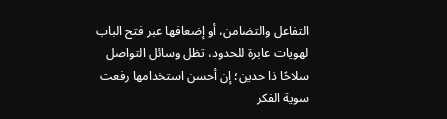التفاعل والتضامن، أو إضعافها عبر فتح الباب لهويات عابرة للحدود، تظل وسائل التواصل سلاحًا ذا حدين؛ إن أحسن استخدامها رفعت سوية الفكر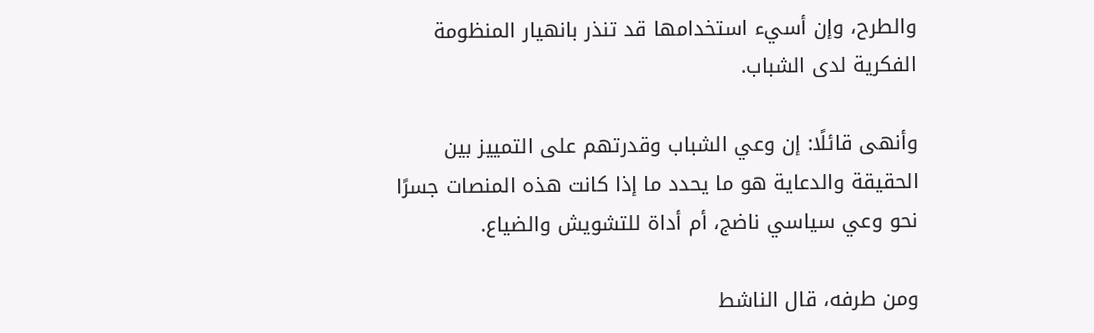والطرح، وإن أسيء استخدامها قد تنذر بانهيار المنظومة الفكرية لدى الشباب.

وأنهى قائلًا: إن وعي الشباب وقدرتهم على التمييز بين الحقيقة والدعاية هو ما يحدد ما إذا كانت هذه المنصات جسرًا نحو وعي سياسي ناضج، أم أداة للتشويش والضياع.

ومن طرفه، قال الناشط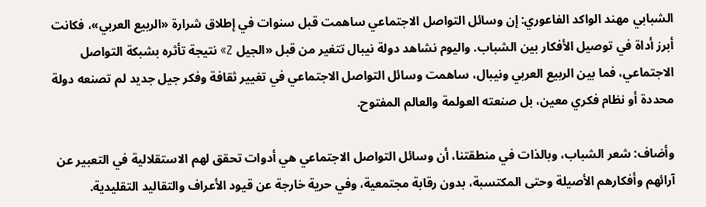الشبابي مهند الواكد الفاعوري: إن وسائل التواصل الاجتماعي ساهمت قبل سنوات في إطلاق شرارة «الربيع العربي»، فكانت أبرز أداة في توصيل الأفكار بين الشباب. واليوم نشاهد دولة نيبال تتغير من قبل «الجيل Z» نتيجة تأثره بشبكة التواصل الاجتماعي، فما بين الربيع العربي ونيبال، ساهمت وسائل التواصل الاجتماعي في تغيير ثقافة وفكر جيل جديد لم تصنعه دولة محددة أو نظام فكري معين، بل صنعته العولمة والعالم المفتوح.

وأضاف: شعر الشباب، وبالذات في منطقتنا، أن وسائل التواصل الاجتماعي هي أدوات تحقق لهم الاستقلالية في التعبير عن آرائهم وأفكارهم الأصيلة وحتى المكتسبة، بدون رقابة مجتمعية، وفي حرية خارجة عن قيود الأعراف والتقاليد التقليدية.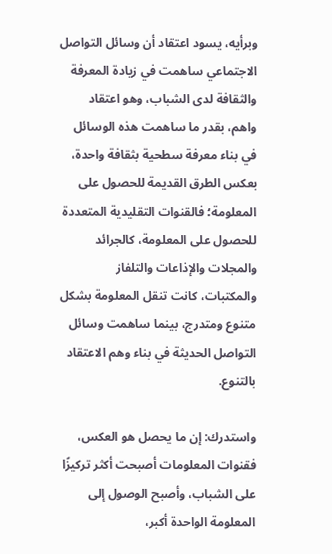وبرأيه، يسود اعتقاد أن وسائل التواصل الاجتماعي ساهمت في زيادة المعرفة والثقافة لدى الشباب، وهو اعتقاد واهم، بقدر ما ساهمت هذه الوسائل في بناء معرفة سطحية بثقافة واحدة، بعكس الطرق القديمة للحصول على المعلومة؛ فالقنوات التقليدية المتعددة للحصول على المعلومة، كالجرائد والمجلات والإذاعات والتلفاز والمكتبات، كانت تنقل المعلومة بشكل متنوع ومتدرج، بينما ساهمت وسائل التواصل الحديثة في بناء وهم الاعتقاد بالتنوع.

واستدرك: إن ما يحصل هو العكس، فقنوات المعلومات أصبحت أكثر تركيزًا على الشباب، وأصبح الوصول إلى المعلومة الواحدة أكبر،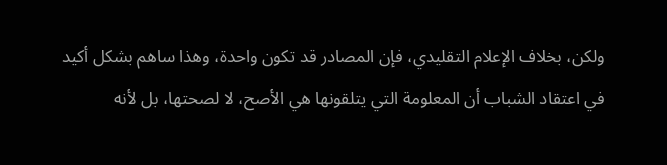ولكن، بخلاف الإعلام التقليدي، فإن المصادر قد تكون واحدة، وهذا ساهم بشكل أكيد في اعتقاد الشباب أن المعلومة التي يتلقونها هي الأصح، لا لصحتها، بل لأنه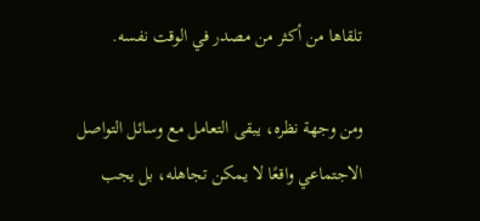تلقاها من أكثر من مصدر في الوقت نفسه.

ومن وجهة نظره، يبقى التعامل مع وسائل التواصل الاجتماعي واقعًا لا يمكن تجاهله، بل يجب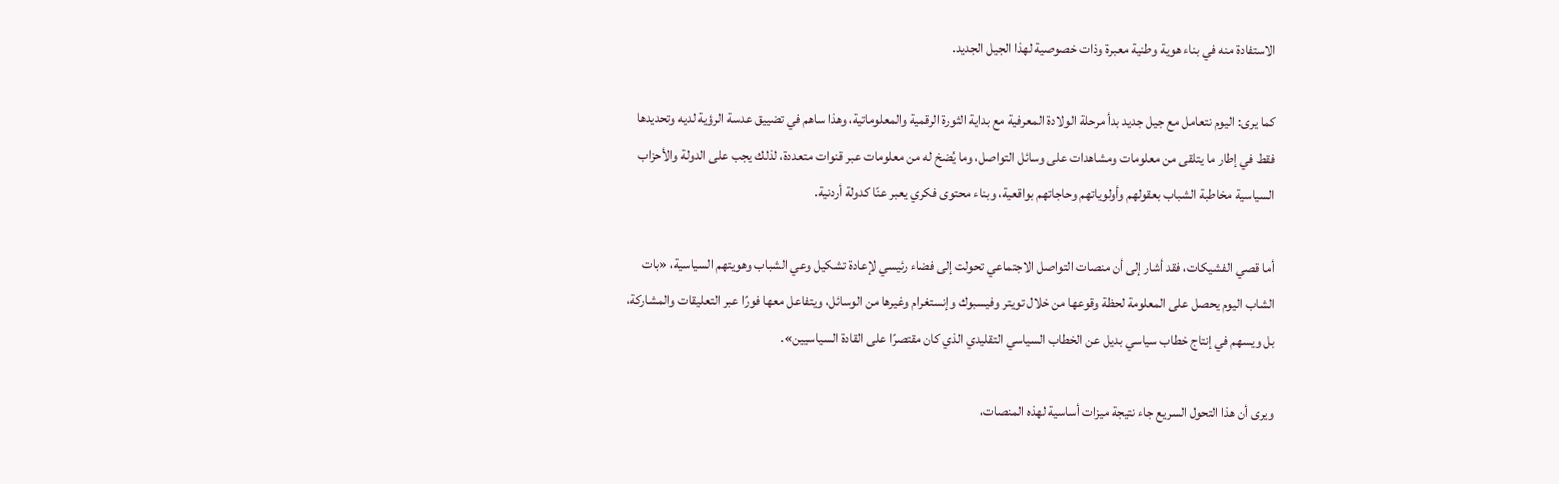الاستفادة منه في بناء هوية وطنية معبرة وذات خصوصية لهذا الجيل الجديد.

كما يرى: اليوم نتعامل مع جيل جديد بدأ مرحلة الولادة المعرفية مع بداية الثورة الرقمية والمعلوماتية، وهذا ساهم في تضييق عدسة الرؤية لديه وتحديدها فقط في إطار ما يتلقى من معلومات ومشاهدات على وسائل التواصل، وما يُضخ له من معلومات عبر قنوات متعددة، لذلك يجب على الدولة والأحزاب السياسية مخاطبة الشباب بعقولهم وأولوياتهم وحاجاتهم بواقعية، وبناء محتوى فكري يعبر عنّا كدولة أردنية.

أما قصي الفشيكات، فقد أشار إلى أن منصات التواصل الاجتماعي تحولت إلى فضاء رئيسي لإعادة تشكيل وعي الشباب وهويتهم السياسية، «بات الشاب اليوم يحصل على المعلومة لحظة وقوعها من خلال تويتر وفيسبوك وإنستغرام وغيرها من الوسائل، ويتفاعل معها فورًا عبر التعليقات والمشاركة، بل ويسهم في إنتاج خطاب سياسي بديل عن الخطاب السياسي التقليدي الذي كان مقتصرًا على القادة السياسيين».

ويرى أن هذا التحول السريع جاء نتيجة ميزات أساسية لهذه المنصات،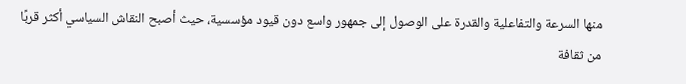منها السرعة والتفاعلية والقدرة على الوصول إلى جمهور واسع دون قيود مؤسسية، حيث أصبح النقاش السياسي أكثر قربًا من ثقافة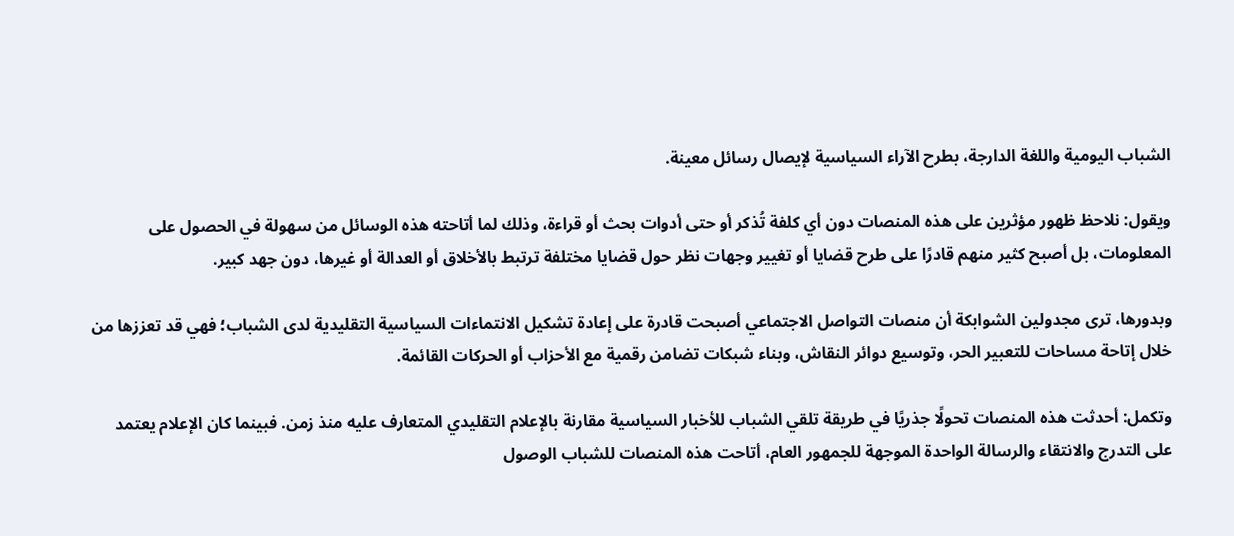الشباب اليومية واللغة الدارجة، بطرح الآراء السياسية لإيصال رسائل معينة.

ويقول: نلاحظ ظهور مؤثرين على هذه المنصات دون أي كلفة تُذكر أو حتى أدوات بحث أو قراءة، وذلك لما أتاحته هذه الوسائل من سهولة في الحصول على المعلومات، بل أصبح كثير منهم قادرًا على طرح قضايا أو تغيير وجهات نظر حول قضايا مختلفة ترتبط بالأخلاق أو العدالة أو غيرها، دون جهد كبير.

وبدورها، ترى مجدولين الشوابكة أن منصات التواصل الاجتماعي أصبحت قادرة على إعادة تشكيل الانتماءات السياسية التقليدية لدى الشباب؛ فهي قد تعززها من خلال إتاحة مساحات للتعبير الحر، وتوسيع دوائر النقاش، وبناء شبكات تضامن رقمية مع الأحزاب أو الحركات القائمة.

وتكمل: أحدثت هذه المنصات تحولًا جذريًا في طريقة تلقي الشباب للأخبار السياسية مقارنة بالإعلام التقليدي المتعارف عليه منذ زمن. فبينما كان الإعلام يعتمد على التدرج والانتقاء والرسالة الواحدة الموجهة للجمهور العام، أتاحت هذه المنصات للشباب الوصول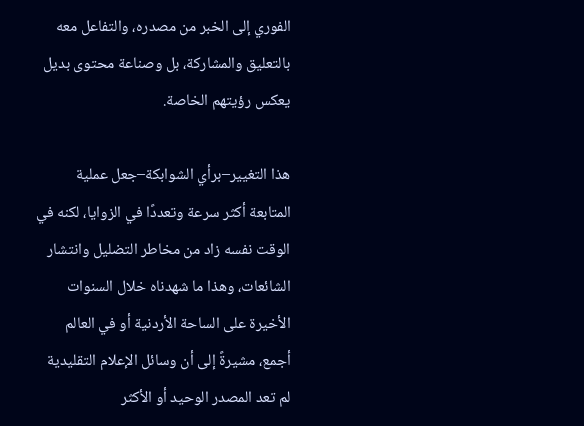الفوري إلى الخبر من مصدره، والتفاعل معه بالتعليق والمشاركة، بل وصناعة محتوى بديل يعكس رؤيتهم الخاصة.

هذا التغيير–برأي الشوابكة–جعل عملية المتابعة أكثر سرعة وتعددًا في الزوايا، لكنه في الوقت نفسه زاد من مخاطر التضليل وانتشار الشائعات، وهذا ما شهدناه خلال السنوات الأخيرة على الساحة الأردنية أو في العالم أجمع، مشيرةً إلى أن وسائل الإعلام التقليدية لم تعد المصدر الوحيد أو الأكثر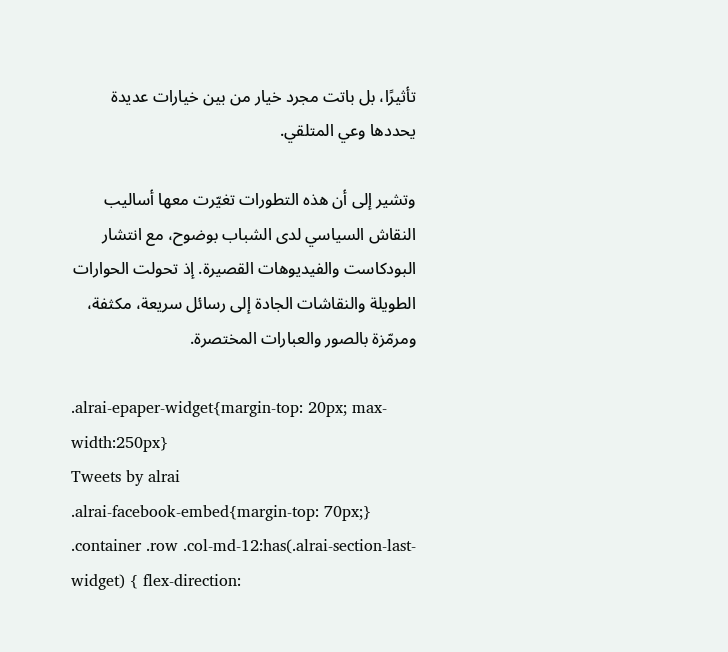تأثيرًا، بل باتت مجرد خيار من بين خيارات عديدة يحددها وعي المتلقي.

وتشير إلى أن هذه التطورات تغيّرت معها أساليب النقاش السياسي لدى الشباب بوضوح، مع انتشار البودكاست والفيديوهات القصيرة. إذ تحولت الحوارات الطويلة والنقاشات الجادة إلى رسائل سريعة، مكثفة، ومرمّزة بالصور والعبارات المختصرة.

.alrai-epaper-widget{margin-top: 20px; max-width:250px}
Tweets by alrai
.alrai-facebook-embed{margin-top: 70px;}
.container .row .col-md-12:has(.alrai-section-last-widget) { flex-direction: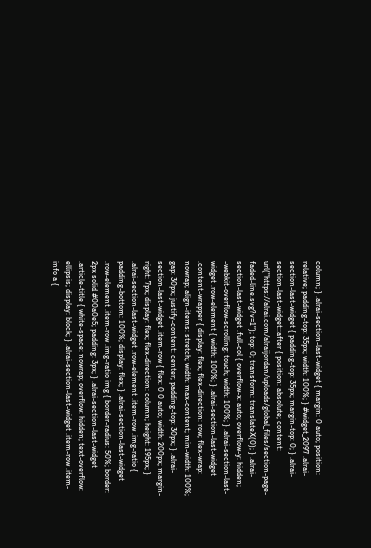column; } .alrai-section-last-widget { margin: 0 auto; position: relative; padding-top: 35px; width: 100%; } #widget_2097 .alrai-section-last-widget { padding-top: 35px; margin-top: 0; } .alrai-section-last-widget::after { position: absolute; content: url("https://alrai.com/alraijordan/uploads/global_files/section-page-faded-line.svg?v=1"); top: 0; transform: translateX(0); } .alrai-section-last-widget .full-col { overflow-x: auto; overflow-y: hidden; -webkit-overflow-scrolling: touch; width: 100%; } .alrai-section-last-widget .row-element { width: 100%; } .alrai-section-last-widget .content-wrapper { display: flex; flex-direction: row; flex-wrap: nowrap; align-items: stretch; width: max-content; min-width: 100%; gap: 30px; justify-content: center; padding-top: 30px; } .alrai-section-last-widget .item-row { flex: 0 0 auto; width: 200px; margin-right: 7px; display: flex; flex-direction: column; height: 195px; } .alrai-section-last-widget .row-element .item-row .img-ratio { padding-bottom: 100%; display: flex; } .alrai-section-last-widget .row-element .item-row .img-ratio img { border-radius: 50%; border: 2px solid #00a0e5; padding: 3px; } .alrai-section-last-widget .article-title { white-space: nowrap; overflow: hidden; text-overflow: ellipsis; display: block; } .alrai-section-last-widget .item-row .item-info a {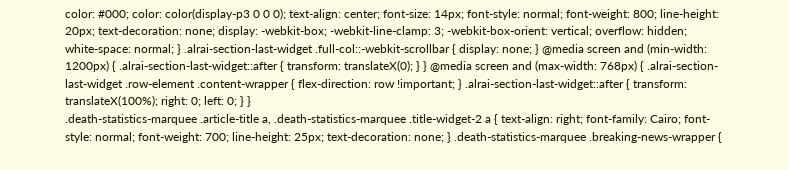color: #000; color: color(display-p3 0 0 0); text-align: center; font-size: 14px; font-style: normal; font-weight: 800; line-height: 20px; text-decoration: none; display: -webkit-box; -webkit-line-clamp: 3; -webkit-box-orient: vertical; overflow: hidden; white-space: normal; } .alrai-section-last-widget .full-col::-webkit-scrollbar { display: none; } @media screen and (min-width: 1200px) { .alrai-section-last-widget::after { transform: translateX(0); } } @media screen and (max-width: 768px) { .alrai-section-last-widget .row-element .content-wrapper { flex-direction: row !important; } .alrai-section-last-widget::after { transform: translateX(100%); right: 0; left: 0; } }
.death-statistics-marquee .article-title a, .death-statistics-marquee .title-widget-2 a { text-align: right; font-family: Cairo; font-style: normal; font-weight: 700; line-height: 25px; text-decoration: none; } .death-statistics-marquee .breaking-news-wrapper {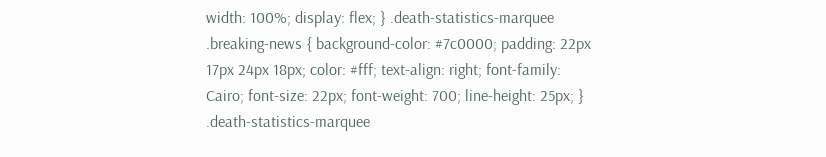width: 100%; display: flex; } .death-statistics-marquee .breaking-news { background-color: #7c0000; padding: 22px 17px 24px 18px; color: #fff; text-align: right; font-family: Cairo; font-size: 22px; font-weight: 700; line-height: 25px; } .death-statistics-marquee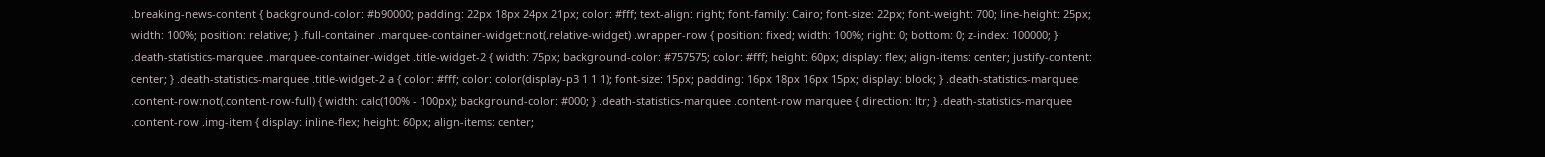.breaking-news-content { background-color: #b90000; padding: 22px 18px 24px 21px; color: #fff; text-align: right; font-family: Cairo; font-size: 22px; font-weight: 700; line-height: 25px; width: 100%; position: relative; } .full-container .marquee-container-widget:not(.relative-widget) .wrapper-row { position: fixed; width: 100%; right: 0; bottom: 0; z-index: 100000; } .death-statistics-marquee .marquee-container-widget .title-widget-2 { width: 75px; background-color: #757575; color: #fff; height: 60px; display: flex; align-items: center; justify-content: center; } .death-statistics-marquee .title-widget-2 a { color: #fff; color: color(display-p3 1 1 1); font-size: 15px; padding: 16px 18px 16px 15px; display: block; } .death-statistics-marquee .content-row:not(.content-row-full) { width: calc(100% - 100px); background-color: #000; } .death-statistics-marquee .content-row marquee { direction: ltr; } .death-statistics-marquee .content-row .img-item { display: inline-flex; height: 60px; align-items: center;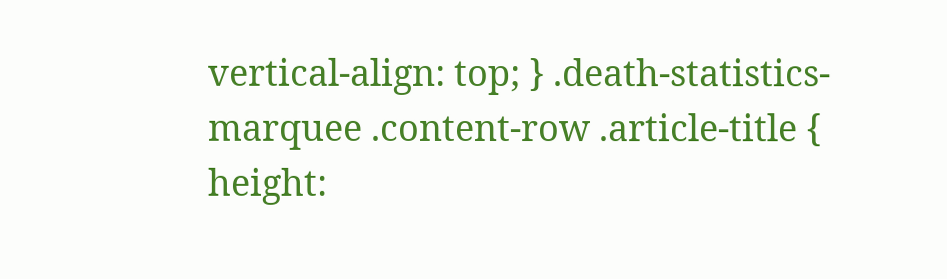vertical-align: top; } .death-statistics-marquee .content-row .article-title { height: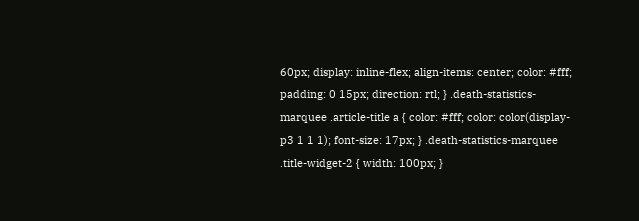60px; display: inline-flex; align-items: center; color: #fff; padding: 0 15px; direction: rtl; } .death-statistics-marquee .article-title a { color: #fff; color: color(display-p3 1 1 1); font-size: 17px; } .death-statistics-marquee .title-widget-2 { width: 100px; }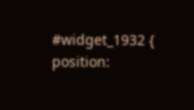#widget_1932 { position: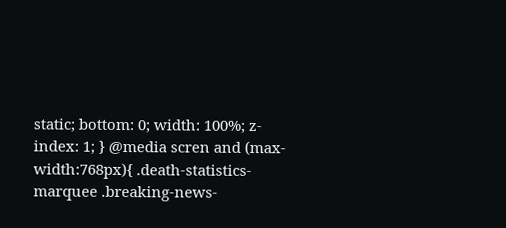static; bottom: 0; width: 100%; z-index: 1; } @media scren and (max-width:768px){ .death-statistics-marquee .breaking-news-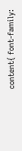content{ font-family: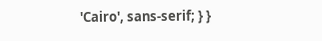'Cairo', sans-serif; } }